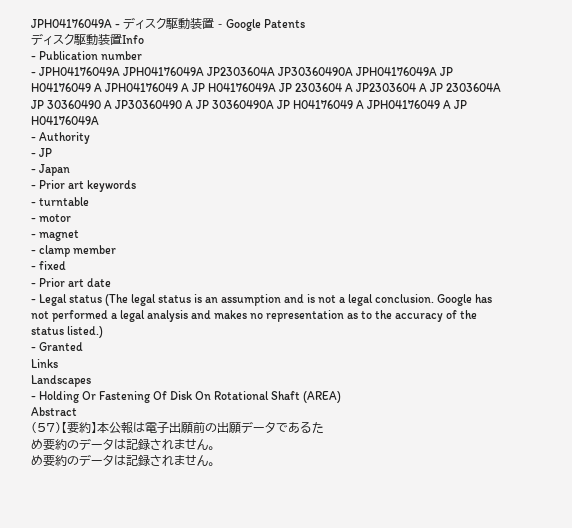JPH04176049A - ディスク駆動装置 - Google Patents
ディスク駆動装置Info
- Publication number
- JPH04176049A JPH04176049A JP2303604A JP30360490A JPH04176049A JP H04176049 A JPH04176049 A JP H04176049A JP 2303604 A JP2303604 A JP 2303604A JP 30360490 A JP30360490 A JP 30360490A JP H04176049 A JPH04176049 A JP H04176049A
- Authority
- JP
- Japan
- Prior art keywords
- turntable
- motor
- magnet
- clamp member
- fixed
- Prior art date
- Legal status (The legal status is an assumption and is not a legal conclusion. Google has not performed a legal analysis and makes no representation as to the accuracy of the status listed.)
- Granted
Links
Landscapes
- Holding Or Fastening Of Disk On Rotational Shaft (AREA)
Abstract
(57)【要約】本公報は電子出願前の出願データであるた
め要約のデータは記録されません。
め要約のデータは記録されません。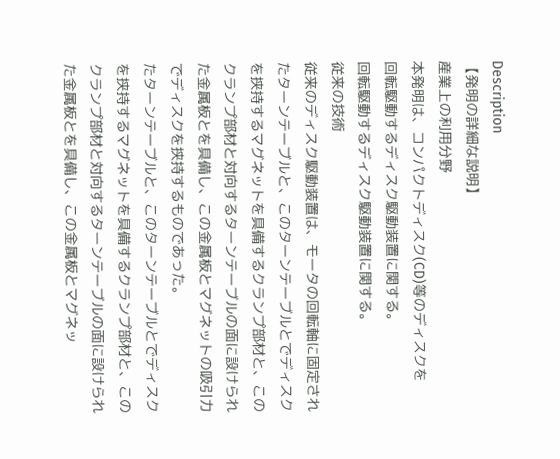Description
【発明の詳細な説明】
産業上の利用分野
本発明は、コンパクトディスク(CD)等のディスクを
回転駆動するディスク駆動装置に関する。
回転駆動するディスク駆動装置に関する。
従来の技術
従来のディスク駆動装置は、モータの回転軸に固定され
たターンテーブルと、このターンテーブルとでディスク
を挟持するマグネットを具備するクランプ部材と、この
クランプ部材と対向するターンテーブルの面に設けられ
た金属板とを具備し、この金属板とマグネットの吸引力
でディスクを挟持するものであった。
たターンテーブルと、このターンテーブルとでディスク
を挟持するマグネットを具備するクランプ部材と、この
クランプ部材と対向するターンテーブルの面に設けられ
た金属板とを具備し、この金属板とマグネッ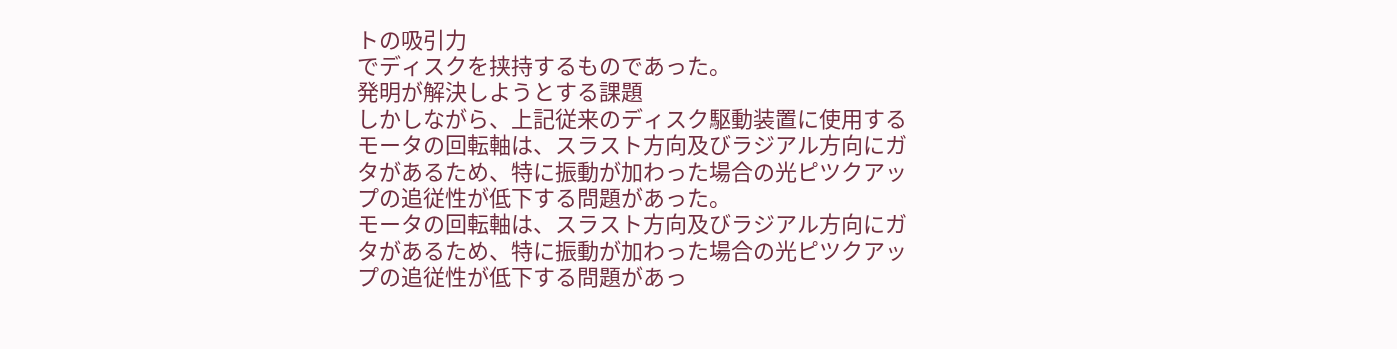トの吸引力
でディスクを挟持するものであった。
発明が解決しようとする課題
しかしながら、上記従来のディスク駆動装置に使用する
モータの回転軸は、スラスト方向及びラジアル方向にガ
タがあるため、特に振動が加わった場合の光ピツクアッ
プの追従性が低下する問題があった。
モータの回転軸は、スラスト方向及びラジアル方向にガ
タがあるため、特に振動が加わった場合の光ピツクアッ
プの追従性が低下する問題があっ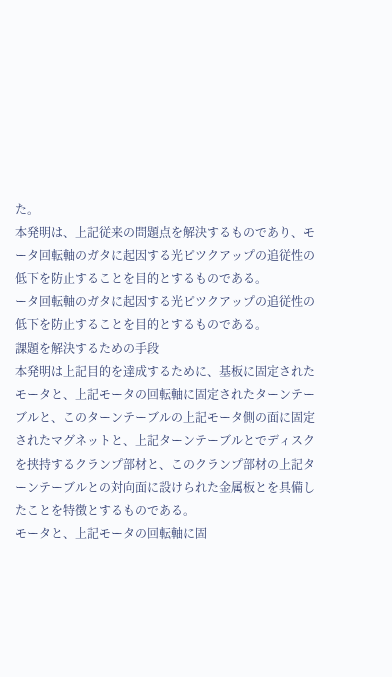た。
本発明は、上記従来の問題点を解決するものであり、モ
ータ回転軸のガタに起因する光ピツクアップの追従性の
低下を防止することを目的とするものである。
ータ回転軸のガタに起因する光ピツクアップの追従性の
低下を防止することを目的とするものである。
課題を解決するための手段
本発明は上記目的を達成するために、基板に固定された
モータと、上記モータの回転軸に固定されたターンテー
ブルと、このターンテーブルの上記モータ側の面に固定
されたマグネットと、上記ターンテーブルとでディスク
を挟持するクランプ部材と、このクランプ部材の上記タ
ーンテーブルとの対向面に設けられた金属板とを具備し
たことを特徴とするものである。
モータと、上記モータの回転軸に固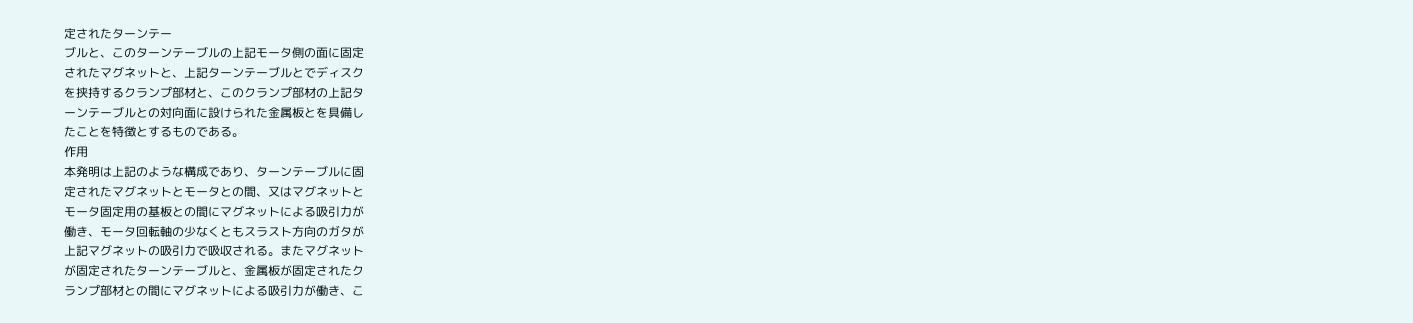定されたターンテー
ブルと、このターンテーブルの上記モータ側の面に固定
されたマグネットと、上記ターンテーブルとでディスク
を挟持するクランプ部材と、このクランプ部材の上記タ
ーンテーブルとの対向面に設けられた金属板とを具備し
たことを特徴とするものである。
作用
本発明は上記のような構成であり、ターンテーブルに固
定されたマグネットとモータとの間、又はマグネットと
モータ固定用の基板との間にマグネットによる吸引力が
働き、モータ回転軸の少なくともスラスト方向のガタが
上記マグネットの吸引力で吸収される。またマグネット
が固定されたターンテーブルと、金属板が固定されたク
ランプ部材との間にマグネットによる吸引力が働き、こ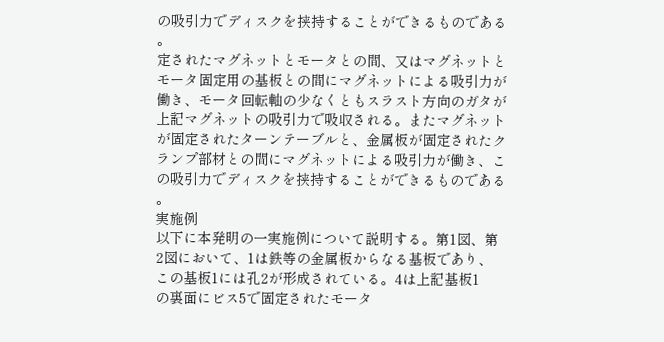の吸引力でディスクを挟持することができるものである
。
定されたマグネットとモータとの間、又はマグネットと
モータ固定用の基板との間にマグネットによる吸引力が
働き、モータ回転軸の少なくともスラスト方向のガタが
上記マグネットの吸引力で吸収される。またマグネット
が固定されたターンテーブルと、金属板が固定されたク
ランプ部材との間にマグネットによる吸引力が働き、こ
の吸引力でディスクを挟持することができるものである
。
実施例
以下に本発明の一実施例について説明する。第1図、第
2図において、1は鉄等の金属板からなる基板であり、
この基板1には孔2が形成されている。4は上記基板1
の裏面にビス5で固定されたモータ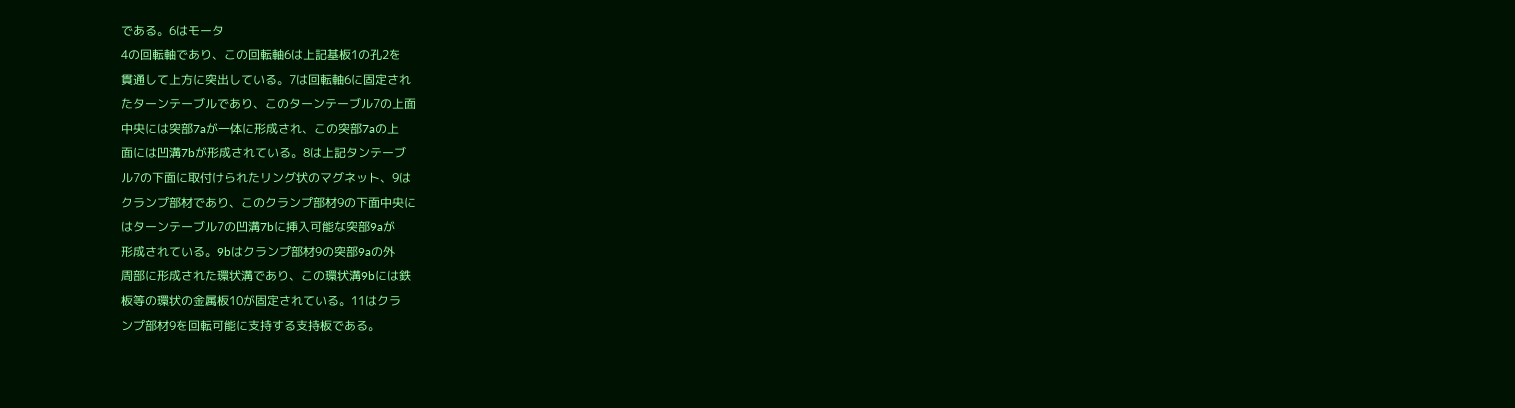である。6はモータ
4の回転軸であり、この回転軸6は上記基板1の孔2を
貫通して上方に突出している。7は回転軸6に固定され
たターンテーブルであり、このターンテーブル7の上面
中央には突部7aが一体に形成され、この突部7aの上
面には凹溝7bが形成されている。8は上記タンテーブ
ル7の下面に取付けられたリング状のマグネット、9は
クランプ部材であり、このクランプ部材9の下面中央に
はターンテーブル7の凹溝7bに挿入可能な突部9aが
形成されている。9bはクランプ部材9の突部9aの外
周部に形成された環状溝であり、この環状溝9bには鉄
板等の環状の金属板10が固定されている。11はクラ
ンプ部材9を回転可能に支持する支持板である。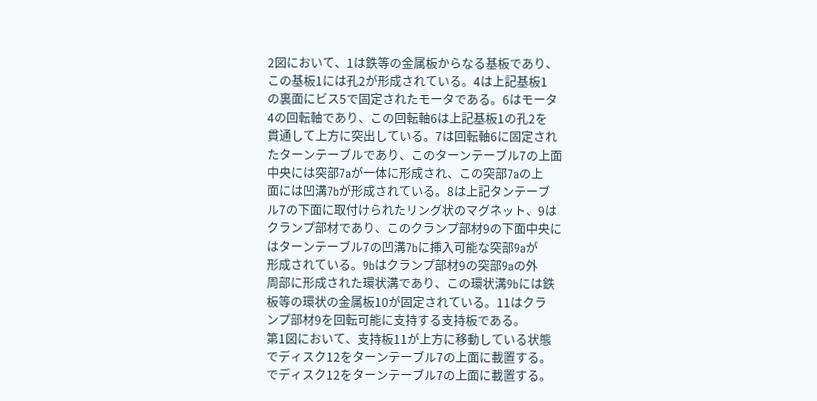2図において、1は鉄等の金属板からなる基板であり、
この基板1には孔2が形成されている。4は上記基板1
の裏面にビス5で固定されたモータである。6はモータ
4の回転軸であり、この回転軸6は上記基板1の孔2を
貫通して上方に突出している。7は回転軸6に固定され
たターンテーブルであり、このターンテーブル7の上面
中央には突部7aが一体に形成され、この突部7aの上
面には凹溝7bが形成されている。8は上記タンテーブ
ル7の下面に取付けられたリング状のマグネット、9は
クランプ部材であり、このクランプ部材9の下面中央に
はターンテーブル7の凹溝7bに挿入可能な突部9aが
形成されている。9bはクランプ部材9の突部9aの外
周部に形成された環状溝であり、この環状溝9bには鉄
板等の環状の金属板10が固定されている。11はクラ
ンプ部材9を回転可能に支持する支持板である。
第1図において、支持板11が上方に移動している状態
でディスク12をターンテーブル7の上面に載置する。
でディスク12をターンテーブル7の上面に載置する。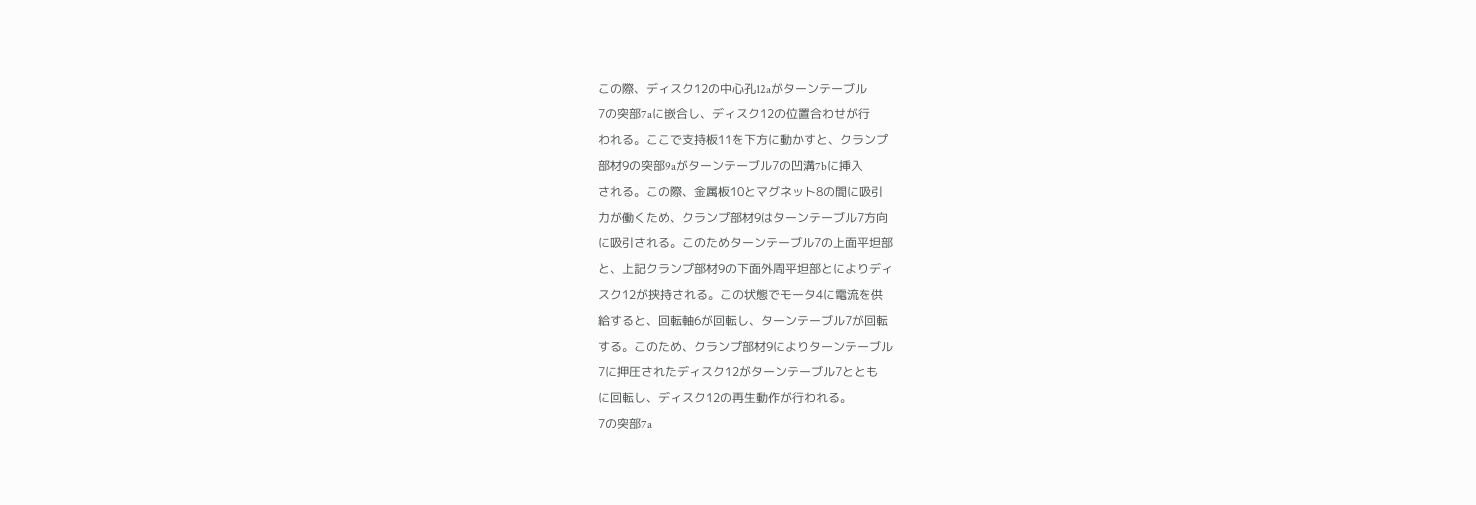この際、ディスク12の中心孔12aがターンテーブル
7の突部7aに嵌合し、ディスク12の位置合わせが行
われる。ここで支持板11を下方に動かすと、クランプ
部材9の突部9aがターンテーブル7の凹溝7bに挿入
される。この際、金属板10とマグネット8の間に吸引
力が働くため、クランプ部材9はターンテーブル7方向
に吸引される。このためターンテーブル7の上面平坦部
と、上記クランプ部材9の下面外周平坦部とによりディ
スク12が挟持される。この状態でモータ4に電流を供
給すると、回転軸6が回転し、ターンテーブル7が回転
する。このため、クランプ部材9によりターンテーブル
7に押圧されたディスク12がターンテーブル7ととも
に回転し、ディスク12の再生動作が行われる。
7の突部7a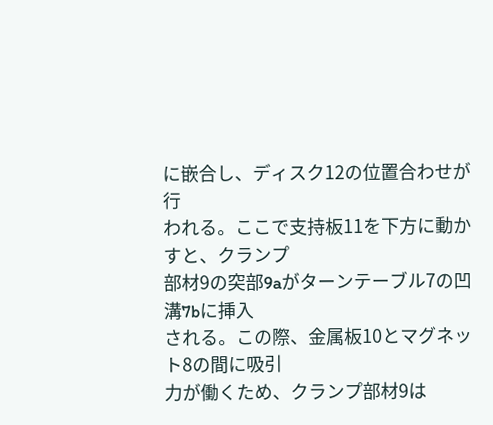に嵌合し、ディスク12の位置合わせが行
われる。ここで支持板11を下方に動かすと、クランプ
部材9の突部9aがターンテーブル7の凹溝7bに挿入
される。この際、金属板10とマグネット8の間に吸引
力が働くため、クランプ部材9は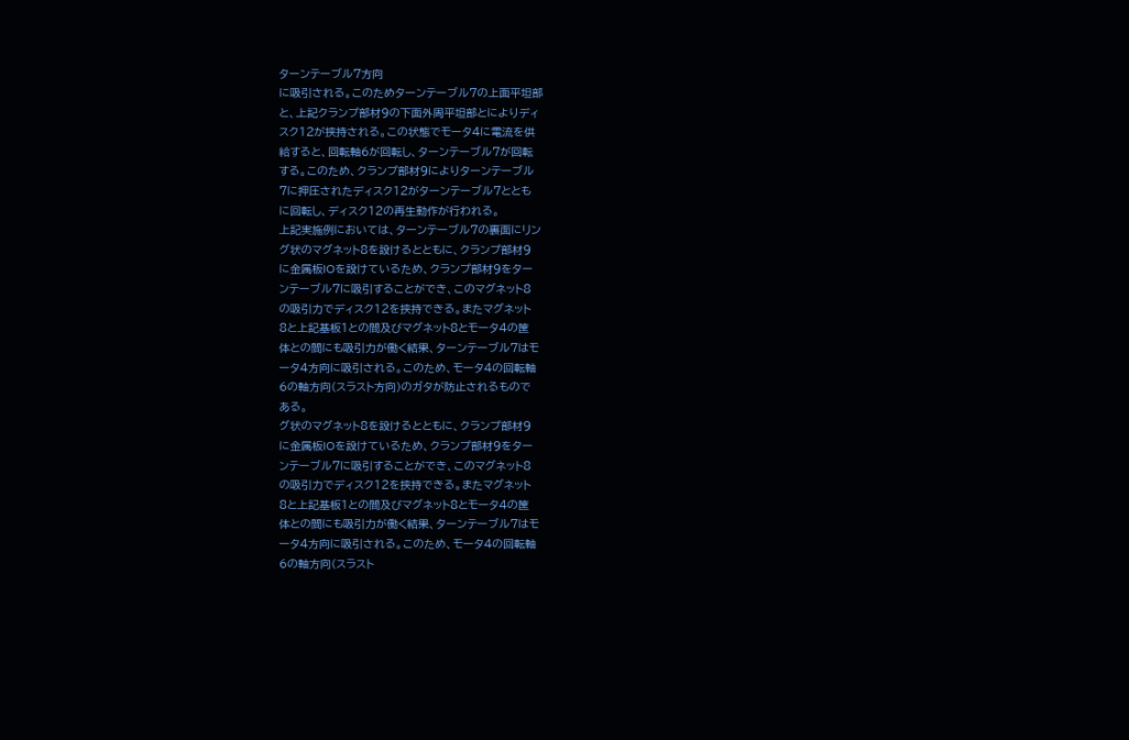ターンテーブル7方向
に吸引される。このためターンテーブル7の上面平坦部
と、上記クランプ部材9の下面外周平坦部とによりディ
スク12が挟持される。この状態でモータ4に電流を供
給すると、回転軸6が回転し、ターンテーブル7が回転
する。このため、クランプ部材9によりターンテーブル
7に押圧されたディスク12がターンテーブル7ととも
に回転し、ディスク12の再生動作が行われる。
上記実施例においては、ターンテーブル7の裏面にリン
グ状のマグネット8を設けるとともに、クランプ部材9
に金属板lOを設けているため、クランプ部材9をター
ンテーブル7に吸引することができ、このマグネット8
の吸引力でディスク12を挟持できる。またマグネット
8と上記基板1との間及びマグネット8とモータ4の筐
体との間にも吸引力が働く結果、ターンテーブル7はモ
ータ4方向に吸引される。このため、モータ4の回転軸
6の軸方向(スラスト方向)のガタが防止されるもので
ある。
グ状のマグネット8を設けるとともに、クランプ部材9
に金属板lOを設けているため、クランプ部材9をター
ンテーブル7に吸引することができ、このマグネット8
の吸引力でディスク12を挟持できる。またマグネット
8と上記基板1との間及びマグネット8とモータ4の筐
体との間にも吸引力が働く結果、ターンテーブル7はモ
ータ4方向に吸引される。このため、モータ4の回転軸
6の軸方向(スラスト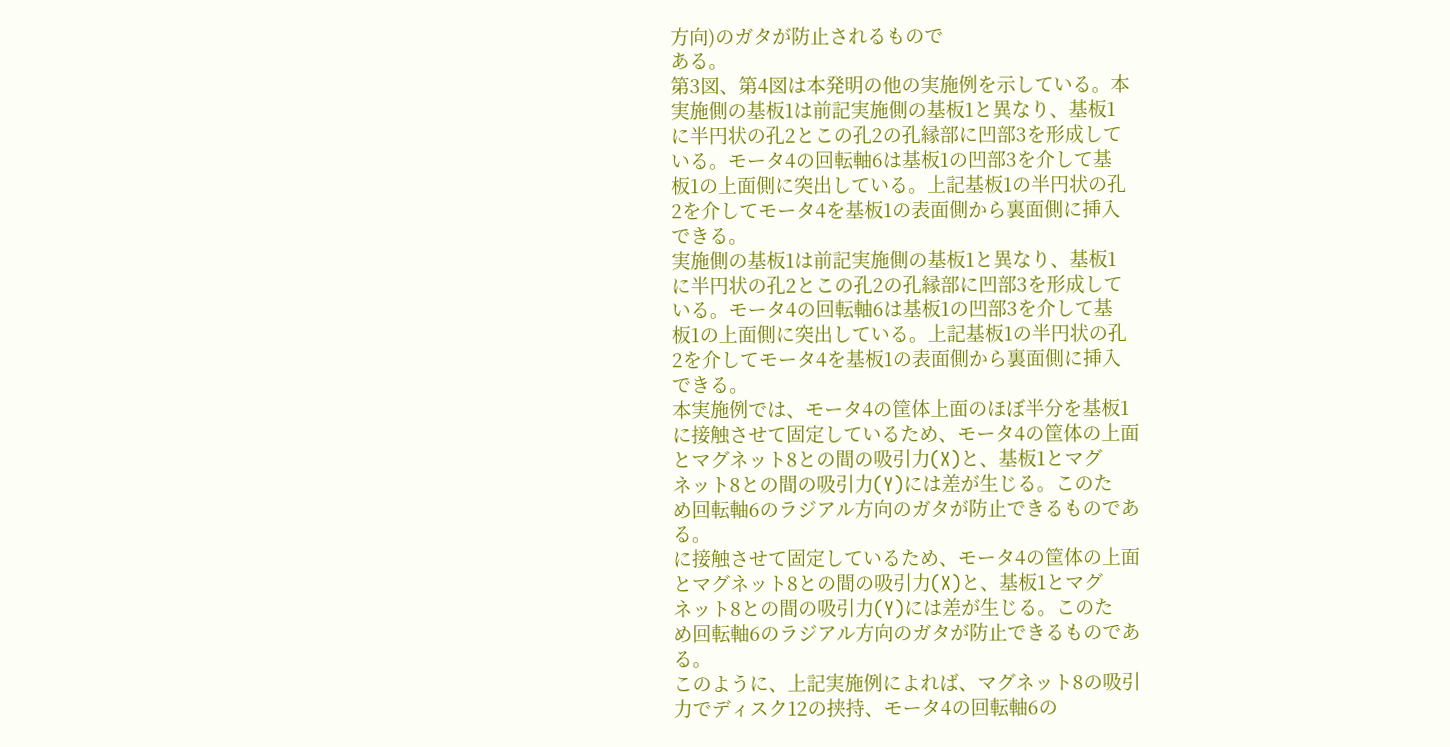方向)のガタが防止されるもので
ある。
第3図、第4図は本発明の他の実施例を示している。本
実施側の基板1は前記実施側の基板1と異なり、基板1
に半円状の孔2とこの孔2の孔縁部に凹部3を形成して
いる。モータ4の回転軸6は基板1の凹部3を介して基
板1の上面側に突出している。上記基板1の半円状の孔
2を介してモータ4を基板1の表面側から裏面側に挿入
できる。
実施側の基板1は前記実施側の基板1と異なり、基板1
に半円状の孔2とこの孔2の孔縁部に凹部3を形成して
いる。モータ4の回転軸6は基板1の凹部3を介して基
板1の上面側に突出している。上記基板1の半円状の孔
2を介してモータ4を基板1の表面側から裏面側に挿入
できる。
本実施例では、モータ4の筐体上面のほぼ半分を基板1
に接触させて固定しているため、モータ4の筐体の上面
とマグネット8との間の吸引力(X)と、基板1とマグ
ネット8との間の吸引力(Y)には差が生じる。このた
め回転軸6のラジアル方向のガタが防止できるものであ
る。
に接触させて固定しているため、モータ4の筐体の上面
とマグネット8との間の吸引力(X)と、基板1とマグ
ネット8との間の吸引力(Y)には差が生じる。このた
め回転軸6のラジアル方向のガタが防止できるものであ
る。
このように、上記実施例によれば、マグネット8の吸引
力でディスク12の挟持、モータ4の回転軸6の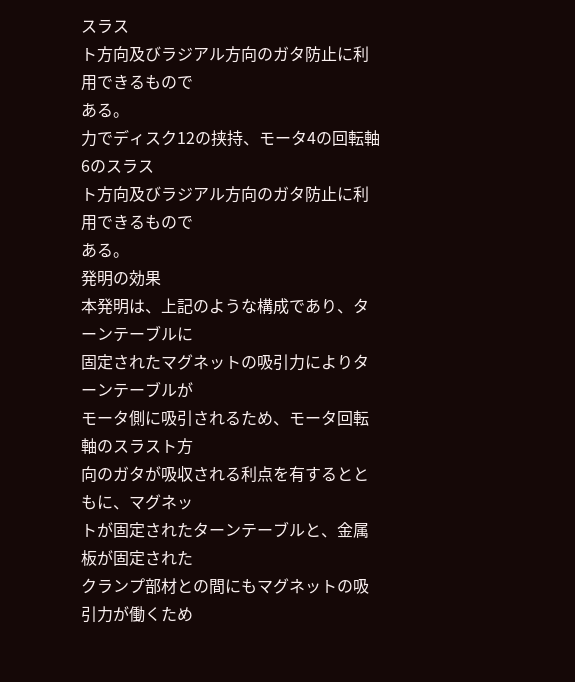スラス
ト方向及びラジアル方向のガタ防止に利用できるもので
ある。
力でディスク12の挟持、モータ4の回転軸6のスラス
ト方向及びラジアル方向のガタ防止に利用できるもので
ある。
発明の効果
本発明は、上記のような構成であり、ターンテーブルに
固定されたマグネットの吸引力によりターンテーブルが
モータ側に吸引されるため、モータ回転軸のスラスト方
向のガタが吸収される利点を有するとともに、マグネッ
トが固定されたターンテーブルと、金属板が固定された
クランプ部材との間にもマグネットの吸引力が働くため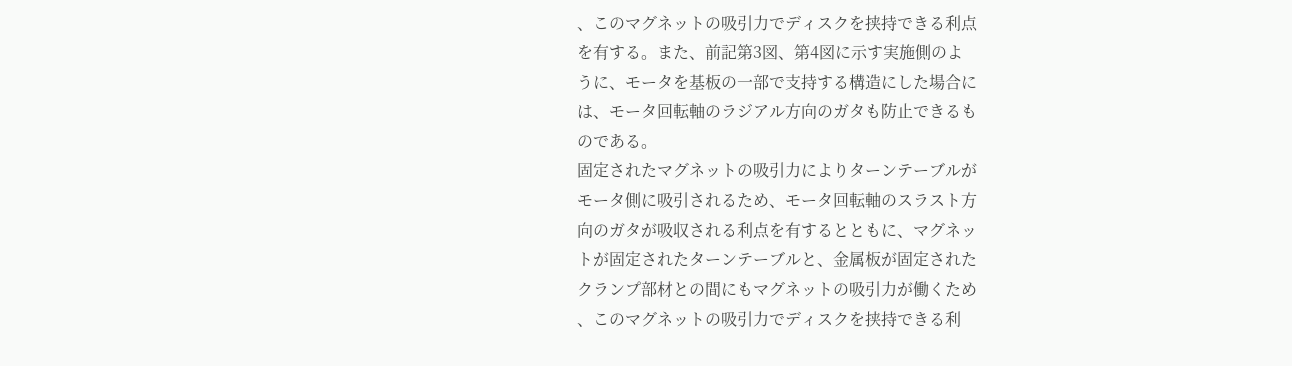、このマグネットの吸引力でディスクを挟持できる利点
を有する。また、前記第3図、第4図に示す実施側のよ
うに、モータを基板の一部で支持する構造にした場合に
は、モータ回転軸のラジアル方向のガタも防止できるも
のである。
固定されたマグネットの吸引力によりターンテーブルが
モータ側に吸引されるため、モータ回転軸のスラスト方
向のガタが吸収される利点を有するとともに、マグネッ
トが固定されたターンテーブルと、金属板が固定された
クランプ部材との間にもマグネットの吸引力が働くため
、このマグネットの吸引力でディスクを挟持できる利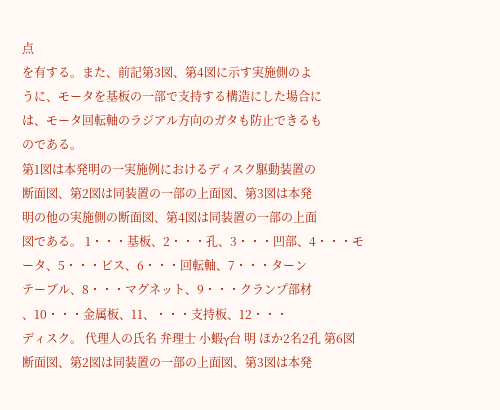点
を有する。また、前記第3図、第4図に示す実施側のよ
うに、モータを基板の一部で支持する構造にした場合に
は、モータ回転軸のラジアル方向のガタも防止できるも
のである。
第1図は本発明の一実施例におけるディスク駆動装置の
断面図、第2図は同装置の一部の上面図、第3図は本発
明の他の実施側の断面図、第4図は同装置の一部の上面
図である。 1・・・基板、2・・・孔、3・・・凹部、4・・・モ
ータ、5・・・ビス、6・・・回転軸、7・・・ターン
テーブル、8・・・マグネット、9・・・クランプ部材
、10・・・金属板、11、・・・支持板、12・・・
ディスク。 代理人の氏名 弁理士 小蝦γ台 明 ほか2名2孔 第6図
断面図、第2図は同装置の一部の上面図、第3図は本発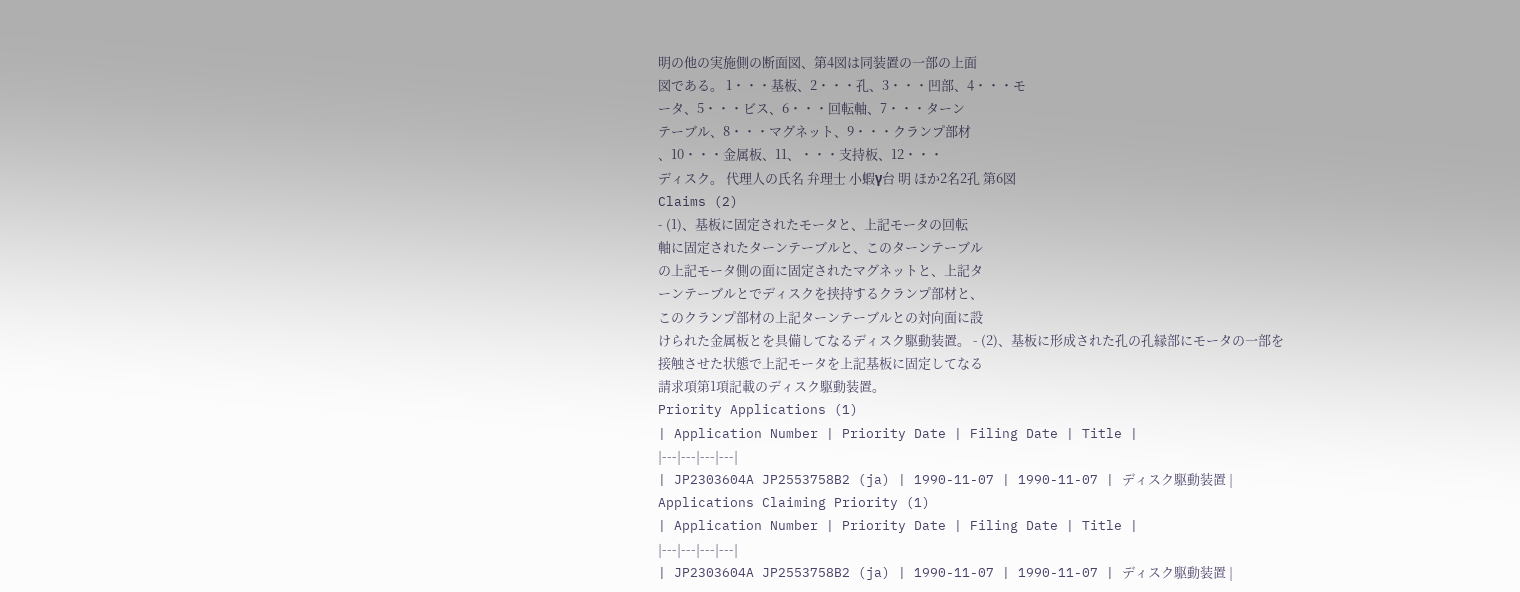明の他の実施側の断面図、第4図は同装置の一部の上面
図である。 1・・・基板、2・・・孔、3・・・凹部、4・・・モ
ータ、5・・・ビス、6・・・回転軸、7・・・ターン
テーブル、8・・・マグネット、9・・・クランプ部材
、10・・・金属板、11、・・・支持板、12・・・
ディスク。 代理人の氏名 弁理士 小蝦γ台 明 ほか2名2孔 第6図
Claims (2)
- (1)、基板に固定されたモータと、上記モータの回転
軸に固定されたターンテーブルと、このターンテーブル
の上記モータ側の面に固定されたマグネットと、上記タ
ーンテーブルとでディスクを挟持するクランプ部材と、
このクランプ部材の上記ターンテーブルとの対向面に設
けられた金属板とを具備してなるディスク駆動装置。 - (2)、基板に形成された孔の孔縁部にモータの一部を
接触させた状態で上記モータを上記基板に固定してなる
請求項第1項記載のディスク駆動装置。
Priority Applications (1)
| Application Number | Priority Date | Filing Date | Title |
|---|---|---|---|
| JP2303604A JP2553758B2 (ja) | 1990-11-07 | 1990-11-07 | ディスク駆動装置 |
Applications Claiming Priority (1)
| Application Number | Priority Date | Filing Date | Title |
|---|---|---|---|
| JP2303604A JP2553758B2 (ja) | 1990-11-07 | 1990-11-07 | ディスク駆動装置 |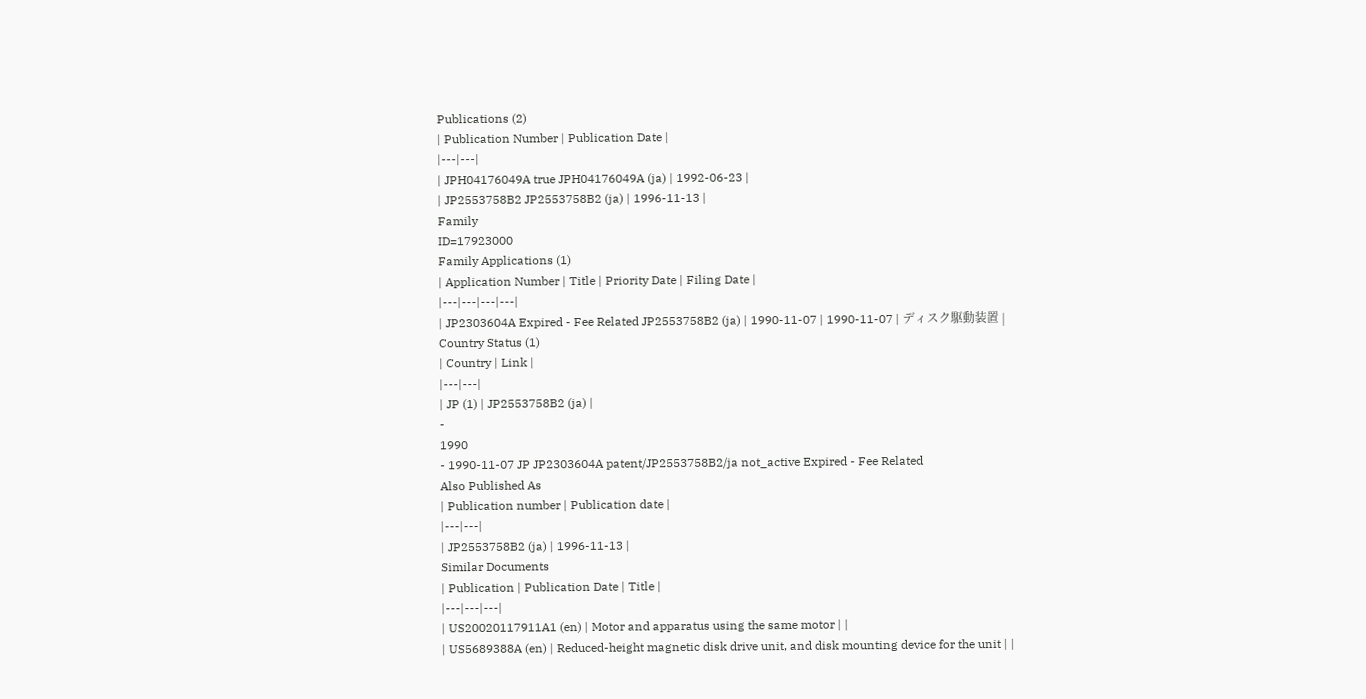Publications (2)
| Publication Number | Publication Date |
|---|---|
| JPH04176049A true JPH04176049A (ja) | 1992-06-23 |
| JP2553758B2 JP2553758B2 (ja) | 1996-11-13 |
Family
ID=17923000
Family Applications (1)
| Application Number | Title | Priority Date | Filing Date |
|---|---|---|---|
| JP2303604A Expired - Fee Related JP2553758B2 (ja) | 1990-11-07 | 1990-11-07 | ディスク駆動装置 |
Country Status (1)
| Country | Link |
|---|---|
| JP (1) | JP2553758B2 (ja) |
-
1990
- 1990-11-07 JP JP2303604A patent/JP2553758B2/ja not_active Expired - Fee Related
Also Published As
| Publication number | Publication date |
|---|---|
| JP2553758B2 (ja) | 1996-11-13 |
Similar Documents
| Publication | Publication Date | Title |
|---|---|---|
| US20020117911A1 (en) | Motor and apparatus using the same motor | |
| US5689388A (en) | Reduced-height magnetic disk drive unit, and disk mounting device for the unit | |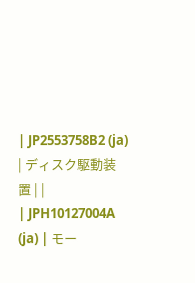| JP2553758B2 (ja) | ディスク駆動装置 | |
| JPH10127004A (ja) | モー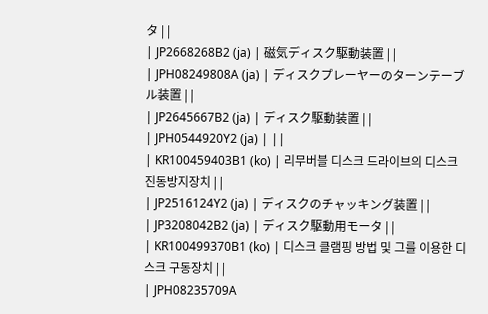タ | |
| JP2668268B2 (ja) | 磁気ディスク駆動装置 | |
| JPH08249808A (ja) | ディスクプレーヤーのターンテーブル装置 | |
| JP2645667B2 (ja) | ディスク駆動装置 | |
| JPH0544920Y2 (ja) | ||
| KR100459403B1 (ko) | 리무버블 디스크 드라이브의 디스크 진동방지장치 | |
| JP2516124Y2 (ja) | ディスクのチャッキング装置 | |
| JP3208042B2 (ja) | ディスク駆動用モータ | |
| KR100499370B1 (ko) | 디스크 클램핑 방법 및 그를 이용한 디스크 구동장치 | |
| JPH08235709A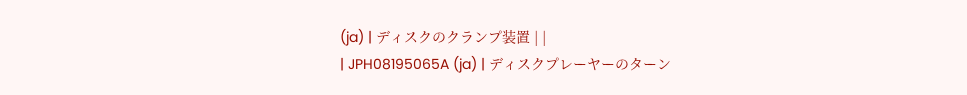(ja) | ディスクのクランプ装置 | |
| JPH08195065A (ja) | ディスクプレーヤーのターン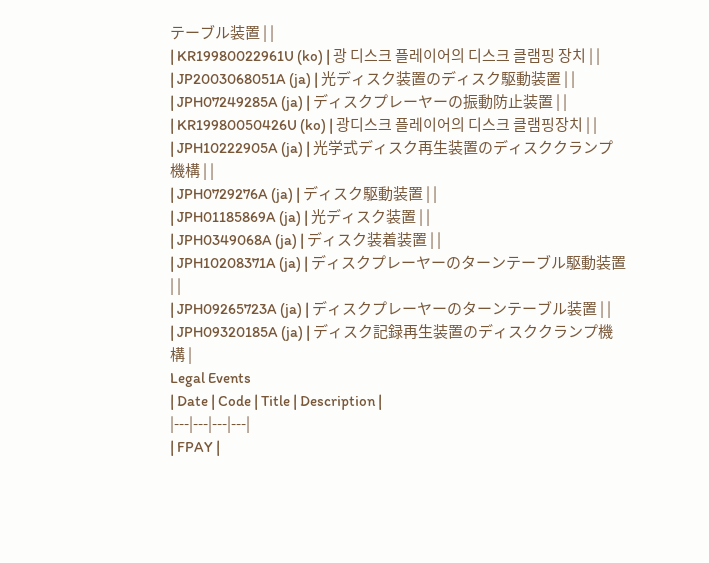テーブル装置 | |
| KR19980022961U (ko) | 광 디스크 플레이어의 디스크 클램핑 장치 | |
| JP2003068051A (ja) | 光ディスク装置のディスク駆動装置 | |
| JPH07249285A (ja) | ディスクプレーヤーの振動防止装置 | |
| KR19980050426U (ko) | 광디스크 플레이어의 디스크 클램핑장치 | |
| JPH10222905A (ja) | 光学式ディスク再生装置のディスククランプ機構 | |
| JPH0729276A (ja) | ディスク駆動装置 | |
| JPH01185869A (ja) | 光ディスク装置 | |
| JPH0349068A (ja) | ディスク装着装置 | |
| JPH10208371A (ja) | ディスクプレーヤーのターンテーブル駆動装置 | |
| JPH09265723A (ja) | ディスクプレーヤーのターンテーブル装置 | |
| JPH09320185A (ja) | ディスク記録再生装置のディスククランプ機構 |
Legal Events
| Date | Code | Title | Description |
|---|---|---|---|
| FPAY |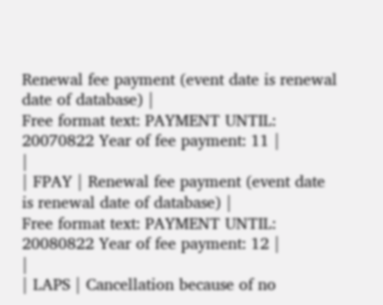Renewal fee payment (event date is renewal date of database) |
Free format text: PAYMENT UNTIL: 20070822 Year of fee payment: 11 |
|
| FPAY | Renewal fee payment (event date is renewal date of database) |
Free format text: PAYMENT UNTIL: 20080822 Year of fee payment: 12 |
|
| LAPS | Cancellation because of no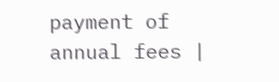payment of annual fees |